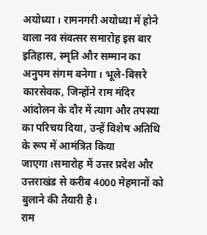अयोध्या। रामनगरी अयोध्या में होने वाला नव संवत्सर समारोह इस बार इतिहास, स्मृति और सम्मान का अनुपम संगम बनेगा। भूले-बिसरे कारसेवक, जिन्होंने राम मंदिर आंदोलन के दौर में त्याग और तपस्या का परिचय दिया, उन्हें विशेष अतिथि के रूप में आमंत्रित किया जाएगा।समारोह में उत्तर प्रदेश और उत्तराखंड से करीब 4000 मेहमानों को बुलाने की तैयारी है।
राम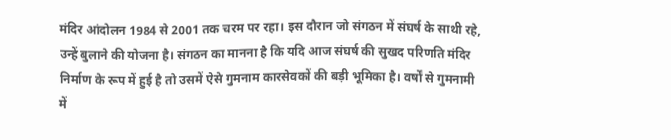मंदिर आंदोलन 1984 से 2001 तक चरम पर रहा। इस दौरान जो संगठन में संघर्ष के साथी रहे, उन्हें बुलाने की योजना है। संगठन का मानना है कि यदि आज संघर्ष की सुखद परिणति मंदिर निर्माण के रूप में हुई है तो उसमें ऐसे गुमनाम कारसेवकों की बड़ी भूमिका है। वर्षों से गुमनामी में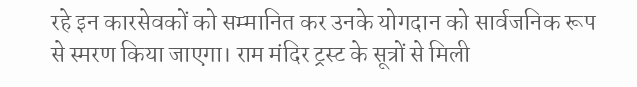रहे इन कारसेवकों को सम्मानित कर उनके योगदान को सार्वजनिक रूप से स्मरण किया जाएगा। राम मंदिर ट्रस्ट के सूत्रों से मिली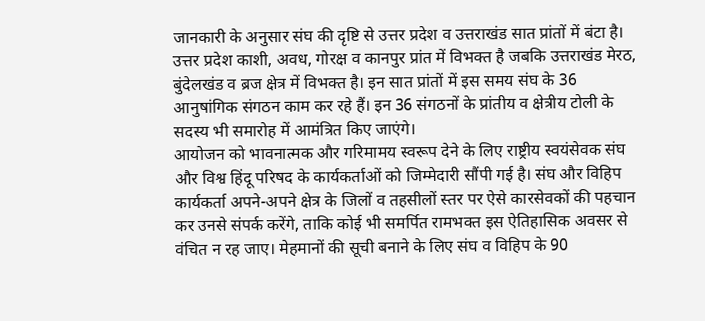जानकारी के अनुसार संघ की दृष्टि से उत्तर प्रदेश व उत्तराखंड सात प्रांतों में बंटा है। उत्तर प्रदेश काशी, अवध, गोरक्ष व कानपुर प्रांत में विभक्त है जबकि उत्तराखंड मेरठ, बुंदेलखंड व ब्रज क्षेत्र में विभक्त है। इन सात प्रांतों में इस समय संघ के 36 आनुषांगिक संगठन काम कर रहे हैं। इन 36 संगठनों के प्रांतीय व क्षेत्रीय टोली के सदस्य भी समारोह में आमंत्रित किए जाएंगे।
आयोजन को भावनात्मक और गरिमामय स्वरूप देने के लिए राष्ट्रीय स्वयंसेवक संघ और विश्व हिंदू परिषद के कार्यकर्ताओं को जिम्मेदारी सौंपी गई है। संघ और विहिप कार्यकर्ता अपने-अपने क्षेत्र के जिलों व तहसीलों स्तर पर ऐसे कारसेवकों की पहचान कर उनसे संपर्क करेंगे, ताकि कोई भी समर्पित रामभक्त इस ऐतिहासिक अवसर से वंचित न रह जाए। मेहमानों की सूची बनाने के लिए संघ व विहिप के 90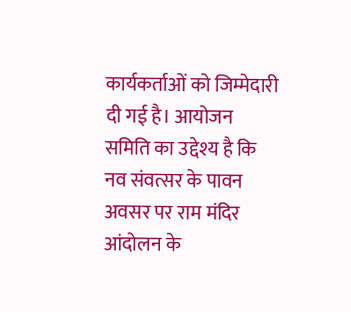कार्यकर्ताओं को जिम्मेदारी दी गई है। आयोजन समिति का उद्देश्य है कि नव संवत्सर के पावन अवसर पर राम मंदिर आंदोलन के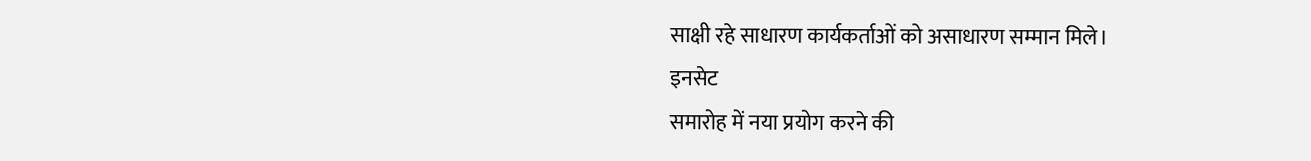साक्षी रहे साधारण कार्यकर्ताओं को असाधारण सम्मान मिले।
इनसेट
समारोह में नया प्रयोग करने की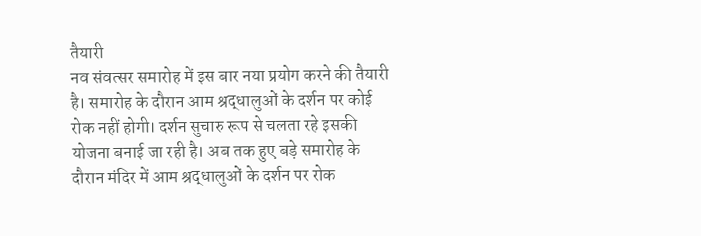तैयारी
नव संवत्सर समारोह में इस बार नया प्रयोग करने की तैयारी है। समारोह के दौरान आम श्रद्धालुओं के दर्शन पर कोई रोक नहीं होगी। दर्शन सुचारु रूप से चलता रहे इसकी योजना बनाई जा रही है। अब तक हुए बड़े समारोह के दौरान मंदिर में आम श्रद्धालुओं के दर्शन पर रोक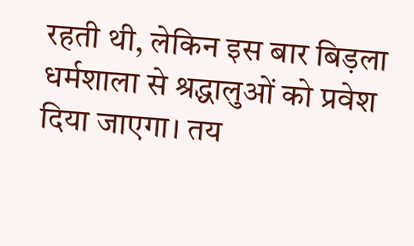रहती थी, लेकिन इस बार बिड़ला धर्मशाला से श्रद्धालुओं को प्रवेश दिया जाएगा। तय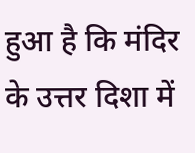हुआ है कि मंदिर के उत्तर दिशा में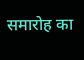समारोह का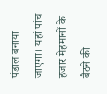पंडाल बनाया जाएगा। यहां पांच हजार मेहमानों के बैठने की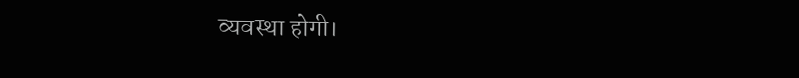व्यवस्था होगी।